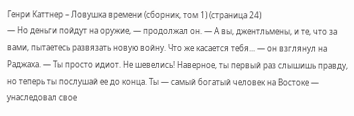Генри Каттнер – Ловушка времени (сборник, том 1) (страница 24)
— Но деньги пойдут на оружие, — продолжал он. — А вы, джентльмены, и те, что за вами, пытаетесь развязать новую войну. Что же касается тебя... — он взглянул на Раджаха. — Ты просто идиот. Не шевелись! Наверное, ты первый раз слышишь правду, но теперь ты послушай ее до конца. Ты — самый богатый человек на Востоке — унаследовал свое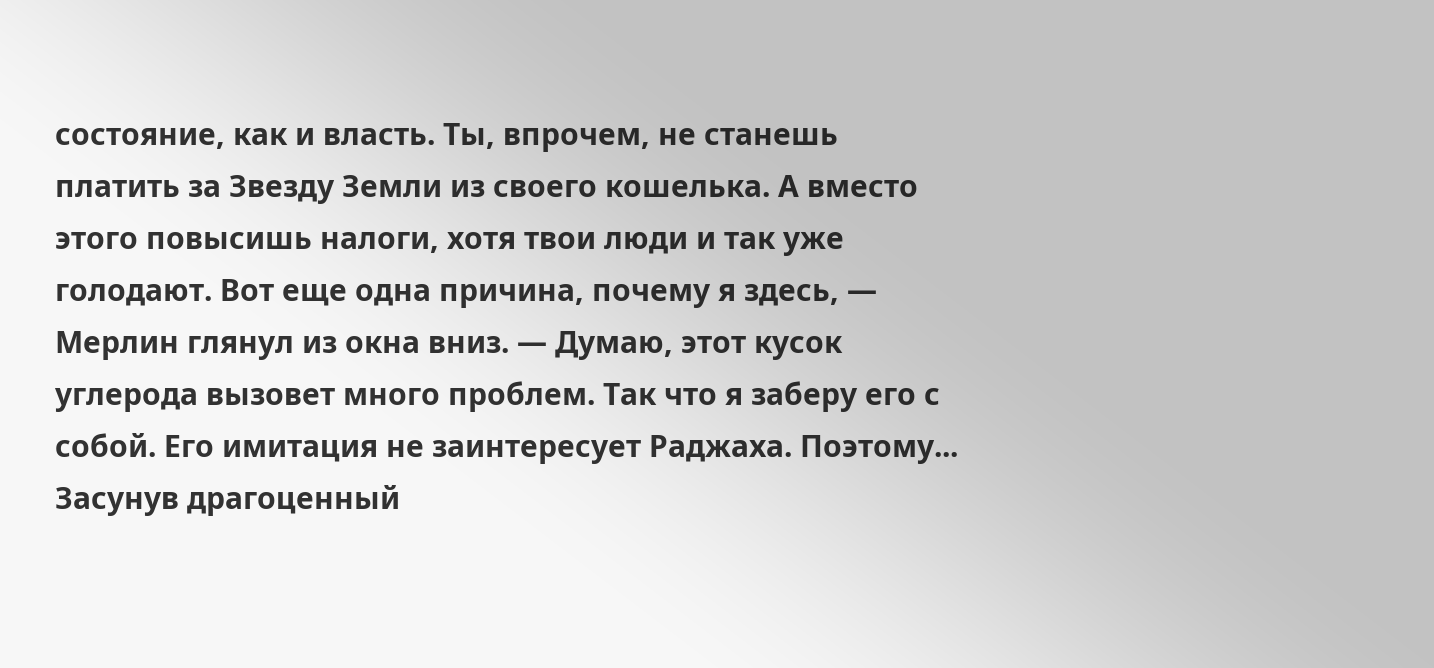состояние, как и власть. Ты, впрочем, не станешь платить за Звезду Земли из своего кошелька. А вместо этого повысишь налоги, хотя твои люди и так уже голодают. Вот еще одна причина, почему я здесь, — Мерлин глянул из окна вниз. — Думаю, этот кусок углерода вызовет много проблем. Так что я заберу его с собой. Его имитация не заинтересует Раджаха. Поэтому...
Засунув драгоценный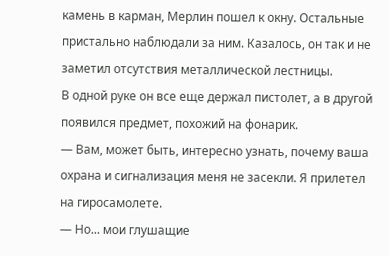камень в карман, Мерлин пошел к окну. Остальные пристально наблюдали за ним. Казалось, он так и не заметил отсутствия металлической лестницы.
В одной руке он все еще держал пистолет, а в другой появился предмет, похожий на фонарик.
— Вам, может быть, интересно узнать, почему ваша охрана и сигнализация меня не засекли. Я прилетел на гиросамолете.
— Но... мои глушащие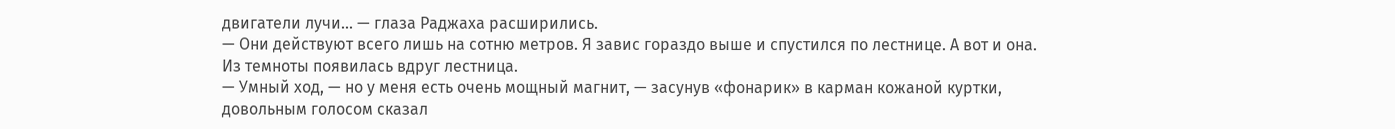двигатели лучи... — глаза Раджаха расширились.
— Они действуют всего лишь на сотню метров. Я завис гораздо выше и спустился по лестнице. А вот и она.
Из темноты появилась вдруг лестница.
— Умный ход, — но у меня есть очень мощный магнит, — засунув «фонарик» в карман кожаной куртки, довольным голосом сказал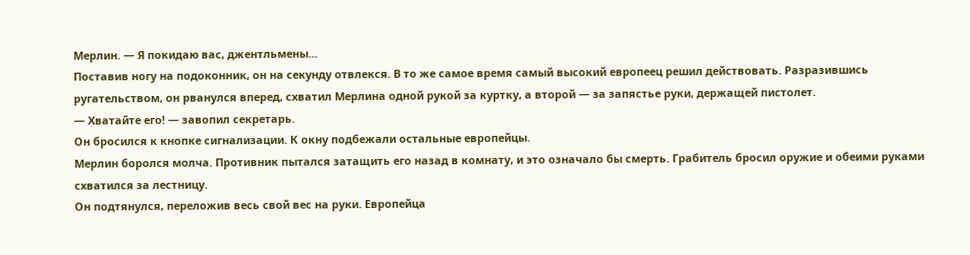Мерлин. — Я покидаю вас, джентльмены...
Поставив ногу на подоконник, он на секунду отвлекся. В то же самое время самый высокий европеец решил действовать. Разразившись ругательством, он рванулся вперед, схватил Мерлина одной рукой за куртку, а второй — за запястье руки, держащей пистолет.
— Хватайте его! — завопил секретарь.
Он бросился к кнопке сигнализации. К окну подбежали остальные европейцы.
Мерлин боролся молча. Противник пытался затащить его назад в комнату, и это означало бы смерть. Грабитель бросил оружие и обеими руками схватился за лестницу.
Он подтянулся, переложив весь свой вес на руки. Европейца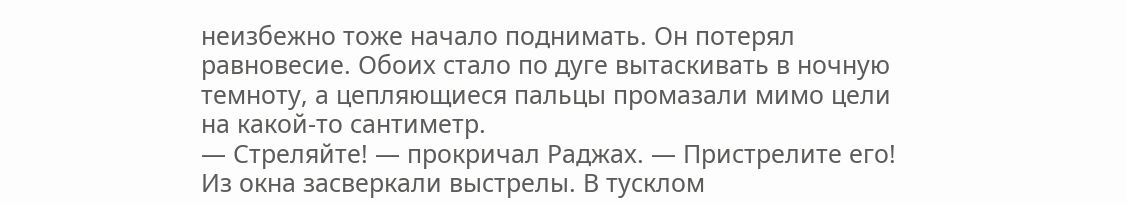неизбежно тоже начало поднимать. Он потерял равновесие. Обоих стало по дуге вытаскивать в ночную темноту, а цепляющиеся пальцы промазали мимо цели на какой-то сантиметр.
— Стреляйте! — прокричал Раджах. — Пристрелите его!
Из окна засверкали выстрелы. В тусклом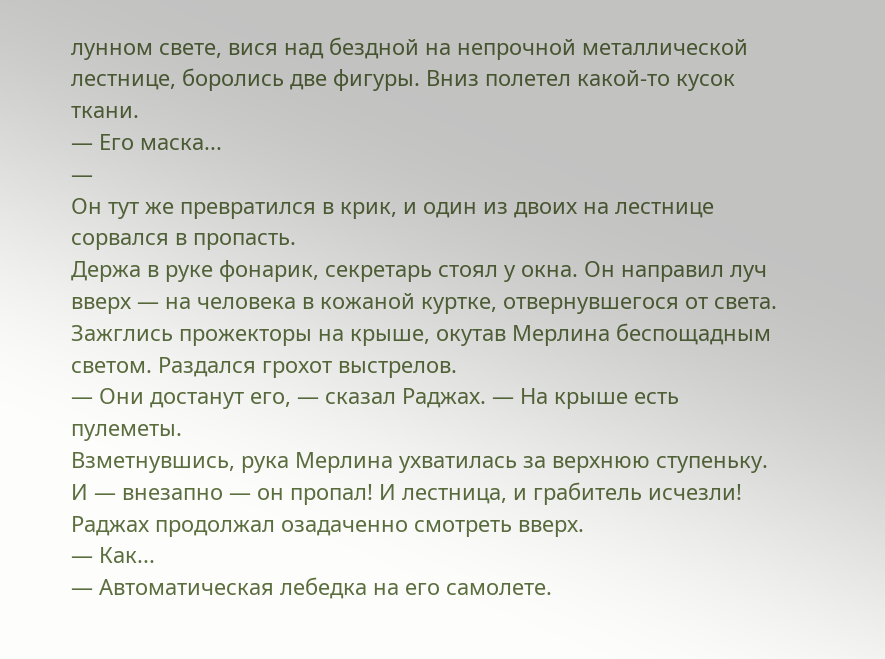лунном свете, вися над бездной на непрочной металлической лестнице, боролись две фигуры. Вниз полетел какой-то кусок ткани.
— Его маска...
—
Он тут же превратился в крик, и один из двоих на лестнице сорвался в пропасть.
Держа в руке фонарик, секретарь стоял у окна. Он направил луч вверх — на человека в кожаной куртке, отвернувшегося от света. Зажглись прожекторы на крыше, окутав Мерлина беспощадным светом. Раздался грохот выстрелов.
— Они достанут его, — сказал Раджах. — На крыше есть пулеметы.
Взметнувшись, рука Мерлина ухватилась за верхнюю ступеньку. И — внезапно — он пропал! И лестница, и грабитель исчезли!
Раджах продолжал озадаченно смотреть вверх.
— Как...
— Автоматическая лебедка на его самолете.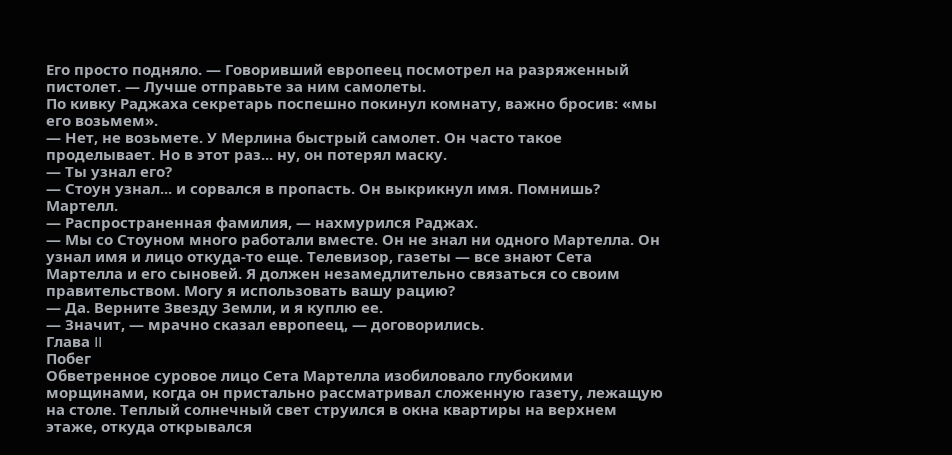Его просто подняло. — Говоривший европеец посмотрел на разряженный пистолет. — Лучше отправьте за ним самолеты.
По кивку Раджаха секретарь поспешно покинул комнату, важно бросив: «мы его возьмем».
— Нет, не возьмете. У Мерлина быстрый самолет. Он часто такое проделывает. Но в этот раз... ну, он потерял маску.
— Ты узнал его?
— Стоун узнал... и сорвался в пропасть. Он выкрикнул имя. Помнишь? Мартелл.
— Распространенная фамилия, — нахмурился Раджах.
— Мы со Стоуном много работали вместе. Он не знал ни одного Мартелла. Он узнал имя и лицо откуда-то еще. Телевизор, газеты — все знают Сета Мартелла и его сыновей. Я должен незамедлительно связаться со своим правительством. Могу я использовать вашу рацию?
— Да. Верните Звезду Земли, и я куплю ее.
— Значит, — мрачно сказал европеец, — договорились.
Глава II
Побег
Обветренное суровое лицо Сета Мартелла изобиловало глубокими морщинами, когда он пристально рассматривал сложенную газету, лежащую на столе. Теплый солнечный свет струился в окна квартиры на верхнем этаже, откуда открывался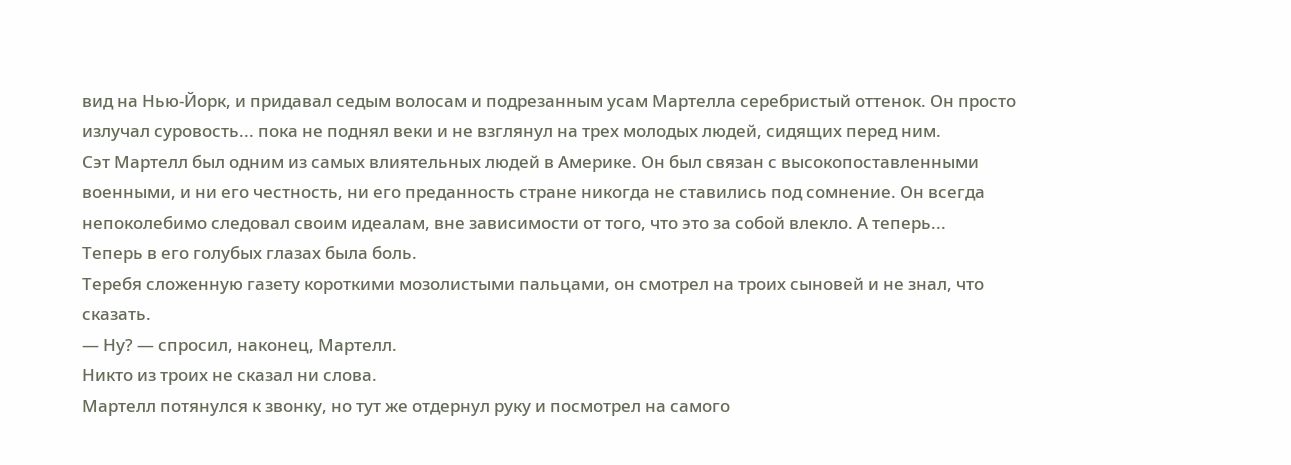вид на Нью-Йорк, и придавал седым волосам и подрезанным усам Мартелла серебристый оттенок. Он просто излучал суровость... пока не поднял веки и не взглянул на трех молодых людей, сидящих перед ним.
Сэт Мартелл был одним из самых влиятельных людей в Америке. Он был связан с высокопоставленными военными, и ни его честность, ни его преданность стране никогда не ставились под сомнение. Он всегда непоколебимо следовал своим идеалам, вне зависимости от того, что это за собой влекло. А теперь...
Теперь в его голубых глазах была боль.
Теребя сложенную газету короткими мозолистыми пальцами, он смотрел на троих сыновей и не знал, что сказать.
— Ну? — спросил, наконец, Мартелл.
Никто из троих не сказал ни слова.
Мартелл потянулся к звонку, но тут же отдернул руку и посмотрел на самого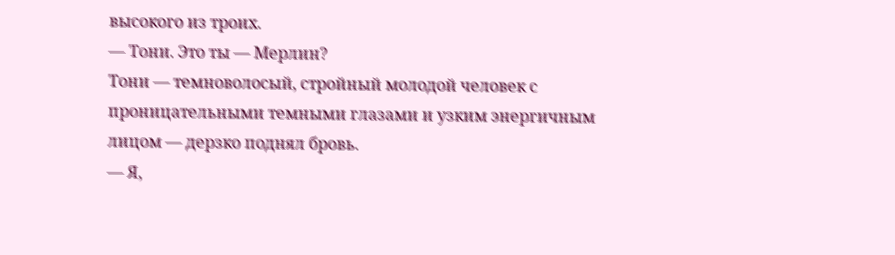высокого из троих.
— Тони. Это ты — Мерлин?
Тони — темноволосый, стройный молодой человек с проницательными темными глазами и узким энергичным лицом — дерзко поднял бровь.
— Я,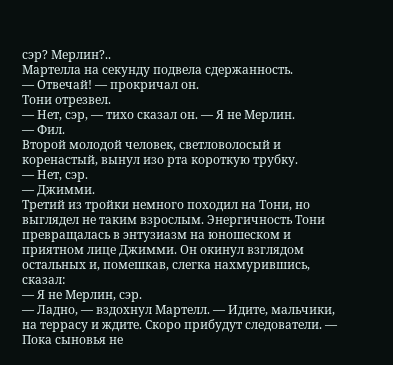сэр? Мерлин?..
Мартелла на секунду подвела сдержанность.
— Отвечай! — прокричал он.
Тони отрезвел.
— Нет, сэр, — тихо сказал он. — Я не Мерлин.
— Фил.
Второй молодой человек, светловолосый и коренастый, вынул изо рта короткую трубку.
— Нет, сэр.
— Джимми.
Третий из тройки немного походил на Тони, но выглядел не таким взрослым. Энергичность Тони превращалась в энтузиазм на юношеском и приятном лице Джимми. Он окинул взглядом остальных и, помешкав, слегка нахмурившись, сказал:
— Я не Мерлин, сэр.
— Ладно, — вздохнул Мартелл. — Идите, мальчики, на террасу и ждите. Скоро прибудут следователи. — Пока сыновья не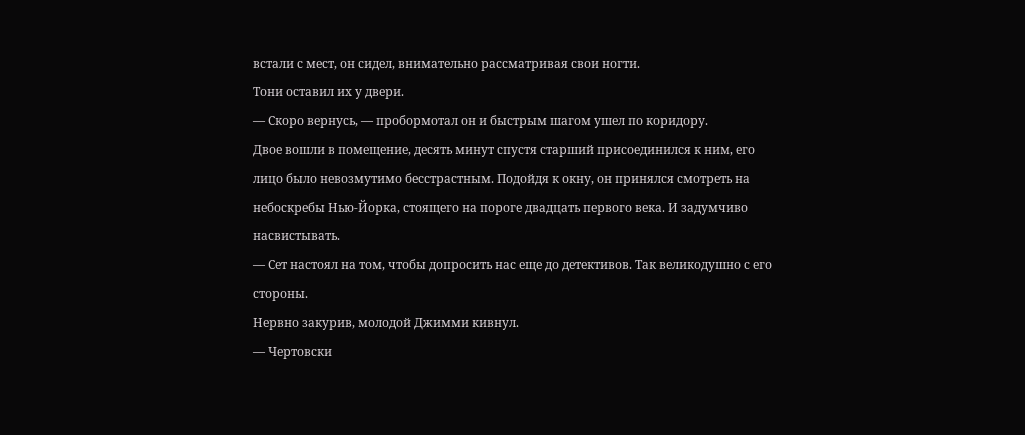встали с мест, он сидел, внимательно рассматривая свои ногти.
Тони оставил их у двери.
— Скоро вернусь, — пробормотал он и быстрым шагом ушел по коридору.
Двое вошли в помещение, десять минут спустя старший присоединился к ним, его лицо было невозмутимо бесстрастным. Подойдя к окну, он принялся смотреть на небоскребы Нью-Йорка, стоящего на пороге двадцать первого века. И задумчиво насвистывать.
— Сет настоял на том, чтобы допросить нас еще до детективов. Так великодушно с его стороны.
Нервно закурив, молодой Джимми кивнул.
— Чертовски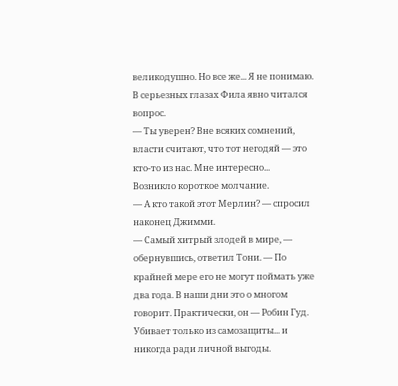великодушно. Но все же... Я не понимаю.
В серьезных глазах Фила явно читался вопрос.
— Ты уверен? Вне всяких сомнений, власти считают, что тот негодяй — это кто-то из нас. Мне интересно...
Возникло короткое молчание.
— А кто такой этот Мерлин? — спросил наконец Джимми.
— Самый хитрый злодей в мире, — обернувшись, ответил Тони. — По крайней мере его не могут поймать уже два года. В наши дни это о многом говорит. Практически, он — Робин Гуд. Убивает только из самозащиты... и никогда ради личной выгоды.